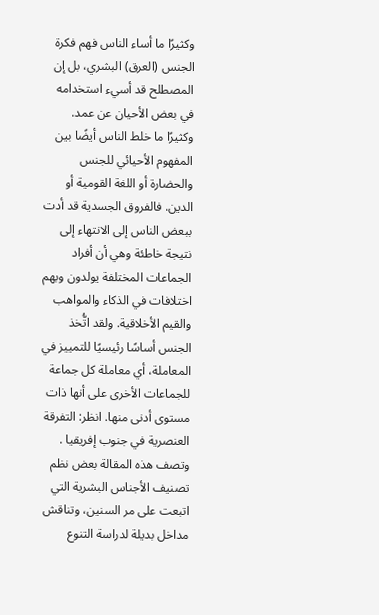وكثيرًا ما أساء الناس فهم فكرة الجنس (العرق) البشري، بل إن المصطلح قد أسيء استخدامه في بعض الأحيان عن عمد. وكثيرًا ما خلط الناس أيضًا بين المفهوم الأحيائي للجنس والحضارة أو اللغة القومية أو الدين. فالفروق الجسدية قد أدت ببعض الناس إلى الانتهاء إلى نتيجة خاطئة وهي أن أفراد الجماعات المختلفة يولدون وبهم اختلافات في الذكاء والمواهب والقيم الأخلاقية. ولقد اتُّخذ الجنس أساسًا رئيسيًا للتمييز في المعاملة، أي معاملة كل جماعة للجماعات الأخرى على أنها ذات مستوى أدنى منها. انظر: التفرقة العنصرية في جنوب إفريقيا .
وتصف هذه المقالة بعض نظم تصنيف الأجناس البشرية التي اتبعت على مر السنين، وتناقش مداخل بديلة لدراسة التنوع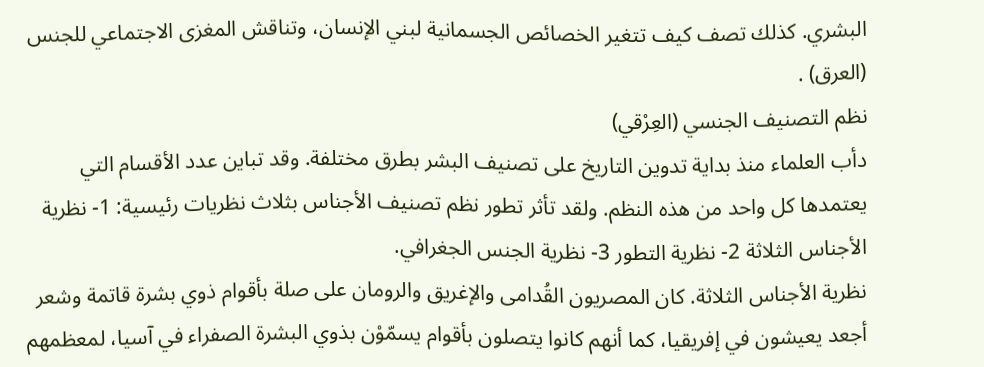البشري. كذلك تصف كيف تتغير الخصائص الجسمانية لبني الإنسان، وتناقش المغزى الاجتماعي للجنس (العرق) .
نظم التصنيف الجنسي (العِرْقي)
دأب العلماء منذ بداية تدوين التاريخ على تصنيف البشر بطرق مختلفة. وقد تباين عدد الأقسام التي يعتمدها كل واحد من هذه النظم. ولقد تأثر تطور نظم تصنيف الأجناس بثلاث نظريات رئيسية: 1- نظرية الأجناس الثلاثة 2- نظرية التطور 3- نظرية الجنس الجغرافي.
نظرية الأجناس الثلاثة. كان المصريون القُدامى والإغريق والرومان على صلة بأقوام ذوي بشرة قاتمة وشعر أجعد يعيشون في إفريقيا، كما أنهم كانوا يتصلون بأقوام يسمّوْن بذوي البشرة الصفراء في آسيا، لمعظمهم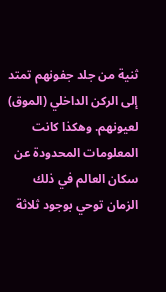ثنية من جلد جفونهم تمتد إلى الركن الداخلي (الموق) لعيونهم. وهكذا كانت المعلومات المحدودة عن سكان العالم في ذلك الزمان توحي بوجود ثلاثة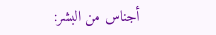أجناس من البشر: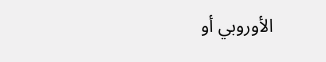الأوروبي أو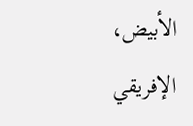الأبيض، الإفريقي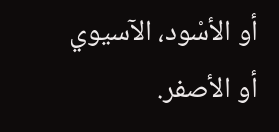أو الأسْود، الآسيوي أو الأصفر.